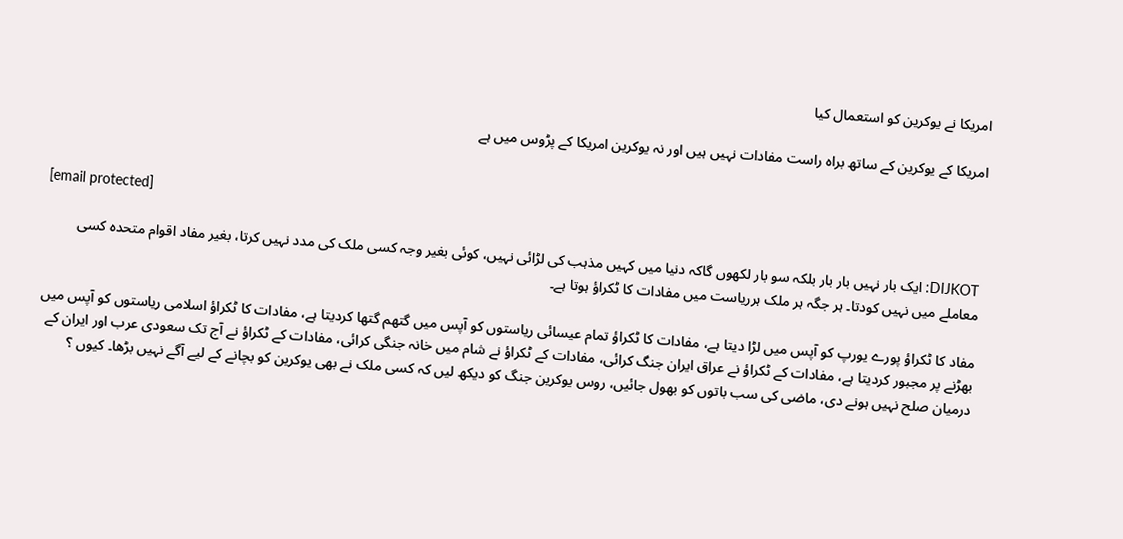امریکا نے یوکرین کو استعمال کیا

امریکا کے یوکرین کے ساتھ براہ راست مفادات نہیں ہیں اور نہ یوکرین امریکا کے پڑوس میں ہے


[email protected]

DIJKOT: ایک بار نہیں بار بار بلکہ سو بار لکھوں گاکہ دنیا میں کہیں مذہب کی لڑائی نہیں، کوئی بغیر وجہ کسی ملک کی مدد نہیں کرتا، بغیر مفاد اقوام متحدہ کسی معاملے میں نہیں کودتا۔ ہر جگہ ہر ملک ہرریاست میں مفادات کا ٹکراؤ ہوتا ہے۔

مفاد کا ٹکراؤ پورے یورپ کو آپس میں لڑا دیتا ہے، مفادات کا ٹکراؤ تمام عیسائی ریاستوں کو آپس میں گتھم گتھا کردیتا ہے، مفادات کا ٹکراؤ اسلامی ریاستوں کو آپس میں بھڑنے پر مجبور کردیتا ہے، مفادات کے ٹکراؤ نے عراق ایران جنگ کرائی، مفادات کے ٹکراؤ نے شام میں خانہ جنگی کرائی، مفادات کے ٹکراؤ نے آج تک سعودی عرب اور ایران کے درمیان صلح نہیں ہونے دی، ماضی کی سب باتوں کو بھول جائیں، روس یوکرین جنگ کو دیکھ لیں کہ کسی ملک نے بھی یوکرین کو بچانے کے لیے آگے نہیں بڑھا۔ کیوں ؟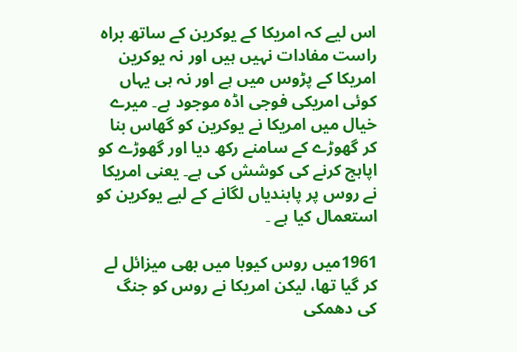اس لیے کہ امریکا کے یوکرین کے ساتھ براہ راست مفادات نہیں ہیں اور نہ یوکرین امریکا کے پڑوس میں ہے اور نہ ہی یہاں کوئی امریکی فوجی اڈہ موجود ہے۔ میرے خیال میں امریکا نے یوکرین کو گھاس بنا کر گھوڑے کے سامنے رکھ دیا اور گھوڑے کو اپاہج کرنے کی کوشش کی ہے۔ یعنی امریکا نے روس پر پابندیاں لگانے کے لیے یوکرین کو استعمال کیا ہے ۔

1961میں روس کیوبا میں بھی میزائل لے کر گیا تھا، لیکن امریکا نے روس کو جنگ کی دھمکی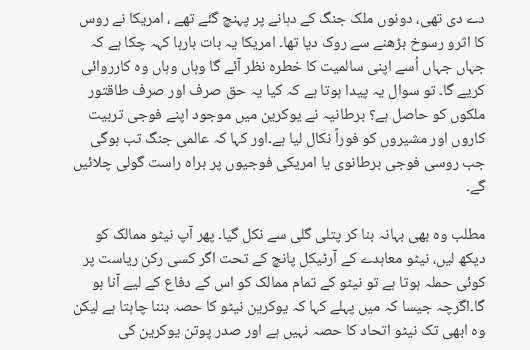دے دی تھی، دونوں ملک جنگ کے دہانے پر پہنچ گئے تھے ، امریکا نے روس کا اثرو رسوخ بڑھنے سے روک دیا تھا۔ امریکا یہ بات بارہا کہہ چکا ہے کہ جہاں جہاں اُسے اپنی سالمیت کا خطرہ نظر آئے گا وہاں وہاں وہ کارروائی کریے گا۔ تو سوال یہ پیدا ہوتا ہے کہ کیا یہ حق صرف اور صرف طاقتور ملکوں کو حاصل ہے؟ برطانیہ نے یوکرین میں موجود اپنے فوجی تربیت کاروں اور مشیروں کو فوراً نکال لیا ہے۔اور کہا کہ عالمی جنگ تب ہوگی جب روسی فوجی برطانوی یا امریکی فوجیوں پر براہ راست گولی چلائیں گے۔

مطلب وہ بھی بہانہ بنا کر پتلی گلی سے نکل گیا۔ پھر آپ نیٹو ممالک کو دیکھ لیں، نیٹو معاہدے کے آرٹیکل پانچ کے تحت اگر کسی رکن ریاست پر کوئی حملہ ہوتا ہے تو نیٹو کے تمام ممالک کو اس کے دفاع کے لیے آنا ہو گا۔اگرچہ جیسا کہ میں پہلے کہا کہ یوکرین نیٹو کا حصہ بننا چاہتا ہے لیکن وہ ابھی تک نیٹو اتحاد کا حصہ نہیں ہے اور صدر پوتن یوکرین کی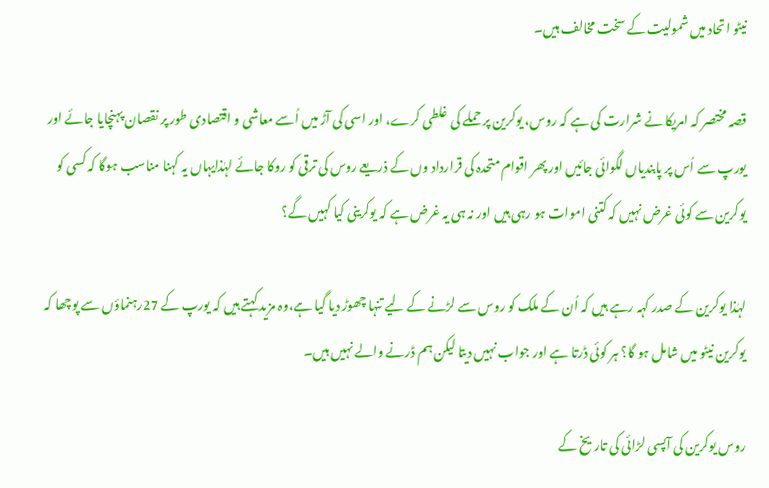نیٹو اتحاد میں شمولیت کے سخت مخالف ہیں۔

قصہ مختصر کہ امریکا نے شرارت کی ہے کہ روس، یوکرین پر حملے کی غلطی کرے، اور اسی کی آڑ میں اُسے معاشی و اقتصادی طور پر نقصان پہنچایا جائے اور یورپ سے اُس پر پابندیاں لگوائی جائیں اور پھر اقوام متحدہ کی قرارداد وں کے ذریعے روس کی ترقی کو روکا جائے لہٰذایہاں یہ کہنا مناسب ہوگا کہ کسی کو یوکرین سے کوئی غرض نہیں کہ کتنی اموات ہو رہی ہیں اور نہ ہی یہ غرض ہے کہ یوکرینی کیا کہیں گے؟

لہٰذا یوکرین کے صدر کہہ رہے ہیں کہ اُن کے ملک کو روس سے لڑنے کے لیے تنہا چھوڑ دیا گیا ہے،وہ مزید کہتے ہیں کہ یورپ کے 27رہنماؤں سے پوچھا کہ یوکرین نیٹو میں شامل ہو گا؟ ہر کوئی ڈرتا ہے اور جواب نہیں دیتا لیکن ہم ڈرنے والے نہیں ہیں۔

روس یوکرین کی آپسی لڑائی کی تاریخ کے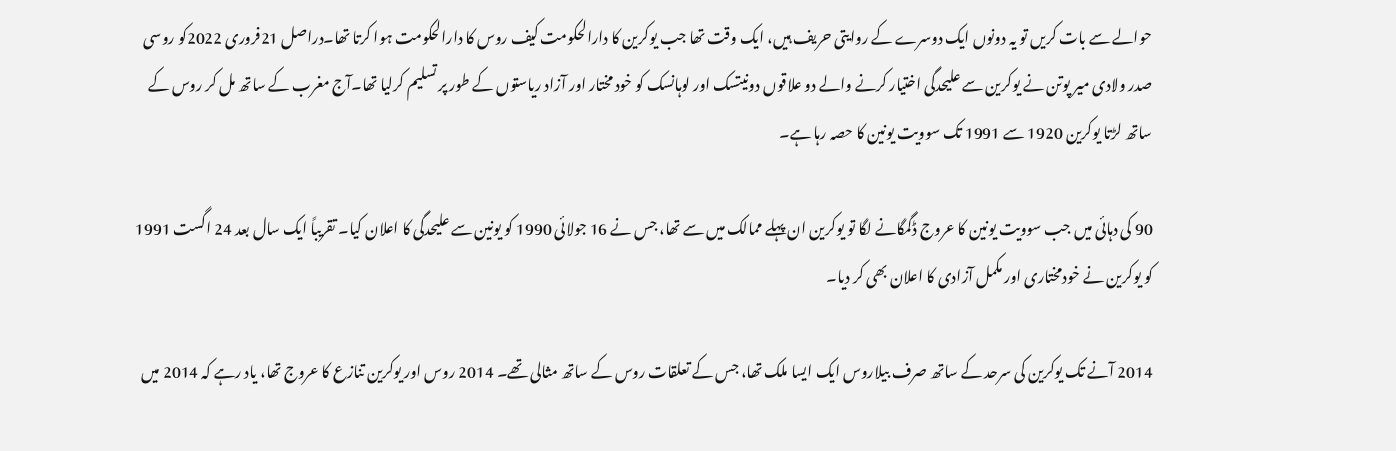حوالے سے بات کریں تو یہ دونوں ایک دوسرے کے روایتی حریف ہیں، ایک وقت تھا جب یوکرین کا دارالحکومت کیف روس کا دارالحکومت ہوا کرتا تھا۔دراصل 21فروری 2022کو روسی صدر ولادی میر پوتن نے یوکرین سے علیحدگی اختیار کرنے والے دو علاقوں دونیتسک اور لوہانسک کو خود مختار اور آزاد ریاستوں کے طور پر تسلیم کرلیا تھا۔آج مغرب کے ساتھ مل کر روس کے ساتھ لڑتا یوکرین 1920 سے 1991 تک سوویت یونین کا حصہ رہا ہے۔

90 کی دہائی میں جب سوویت یونین کا عروج ڈگمگانے لگا تو یوکرین ان پہلے ممالک میں سے تھا، جس نے 16 جولائی 1990 کو یونین سے علیحدگی کا اعلان کیا۔ تقریباً ایک سال بعد 24 اگست 1991 کو یوکرین نے خودمختاری اور مکمل آزادی کا اعلان بھی کر دیا۔

2014 آنے تک یوکرین کی سرحد کے ساتھ صرف بیلاروس ایک ایسا ملک تھا، جس کے تعلقات روس کے ساتھ مثالی تھے۔ 2014 روس اور یوکرین تنازع کا عروج تھا، یاد رہے کہ 2014 میں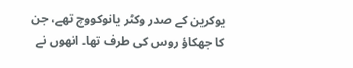یوکرین کے صدر وکٹر یانوکووچ تھے، جن کا جھکاؤ روس کی طرف تھا۔ انھوں نے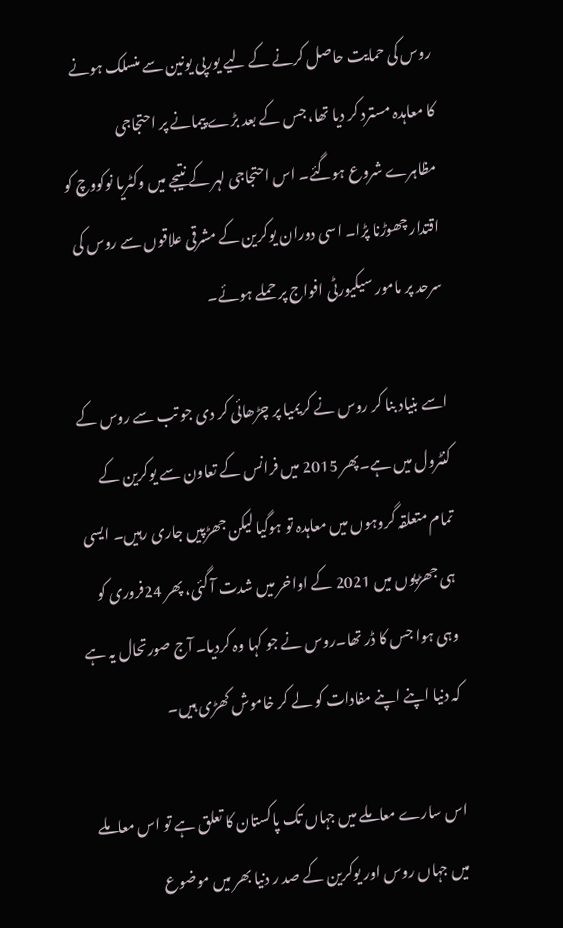روس کی حمایت حاصل کرنے کے لیے یورپی یونین سے منسلک ہونے کا معاہدہ مسترد کر دیا تھا، جس کے بعد بڑے پیمانے پر احتجاجی مظاہرے شروع ہوگئے۔ اس احتجاجی لہر کے نتیجے میں وکٹریا نوکووچ کو اقتدار چھوڑنا پڑا۔ اسی دوران یوکرین کے مشرقی علاقوں سے روس کی سرحد پر مامور سیکیورٹی افواج پر حملے ہوئے۔

اسے بنیاد بنا کر روس نے کریمیا پر چڑھائی کر دی جو تب سے روس کے کنٹرول میں ہے۔پھر 2015 میں فرانس کے تعاون سے یوکرین کے تمام متعلقہ گروہوں میں معاہدہ تو ہوگیا لیکن جھڑپیں جاری رہیں۔ ایسی ہی جھڑپوں میں 2021 کے اواخر میں شدت آ گئی، پھر 24فروری کو وہی ہوا جس کا ڈر تھا۔روس نے جو کہا وہ کردیا۔ آج صورتحال یہ ہے کہ دنیا اپنے اپنے مفادات کو لے کر خاموش کھڑی ہیں۔

اس سارے معاملے میں جہاں تک پاکستان کا تعلق ہے تو اس معاملے میں جہاں روس اور یوکرین کے صد ر دنیا بھر میں موضوع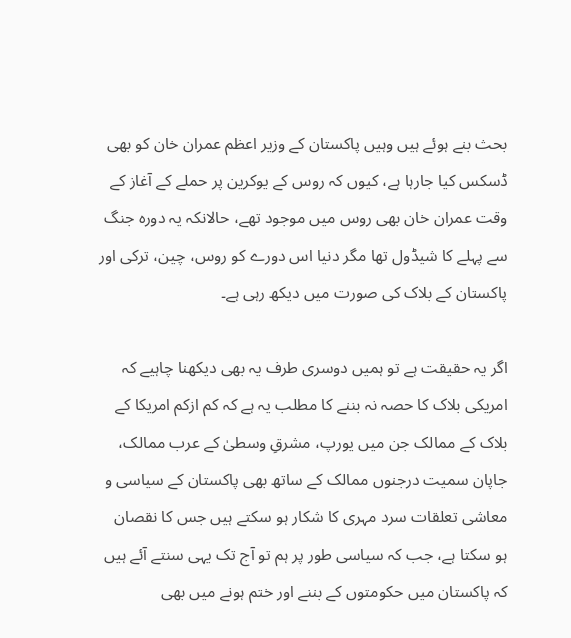بحث بنے ہوئے ہیں وہیں پاکستان کے وزیر اعظم عمران خان کو بھی ڈسکس کیا جارہا ہے، کیوں کہ روس کے یوکرین پر حملے کے آغاز کے وقت عمران خان بھی روس میں موجود تھے، حالانکہ یہ دورہ جنگ سے پہلے کا شیڈول تھا مگر دنیا اس دورے کو روس، چین، ترکی اور پاکستان کے بلاک کی صورت میں دیکھ رہی ہے۔

اگر یہ حقیقت ہے تو ہمیں دوسری طرف یہ بھی دیکھنا چاہیے کہ امریکی بلاک کا حصہ نہ بننے کا مطلب یہ ہے کہ کم ازکم امریکا کے بلاک کے ممالک جن میں یورپ، مشرقِ وسطیٰ کے عرب ممالک، جاپان سمیت درجنوں ممالک کے ساتھ بھی پاکستان کے سیاسی و معاشی تعلقات سرد مہری کا شکار ہو سکتے ہیں جس کا نقصان ہو سکتا ہے، جب کہ سیاسی طور پر ہم تو آج تک یہی سنتے آئے ہیں کہ پاکستان میں حکومتوں کے بننے اور ختم ہونے میں بھی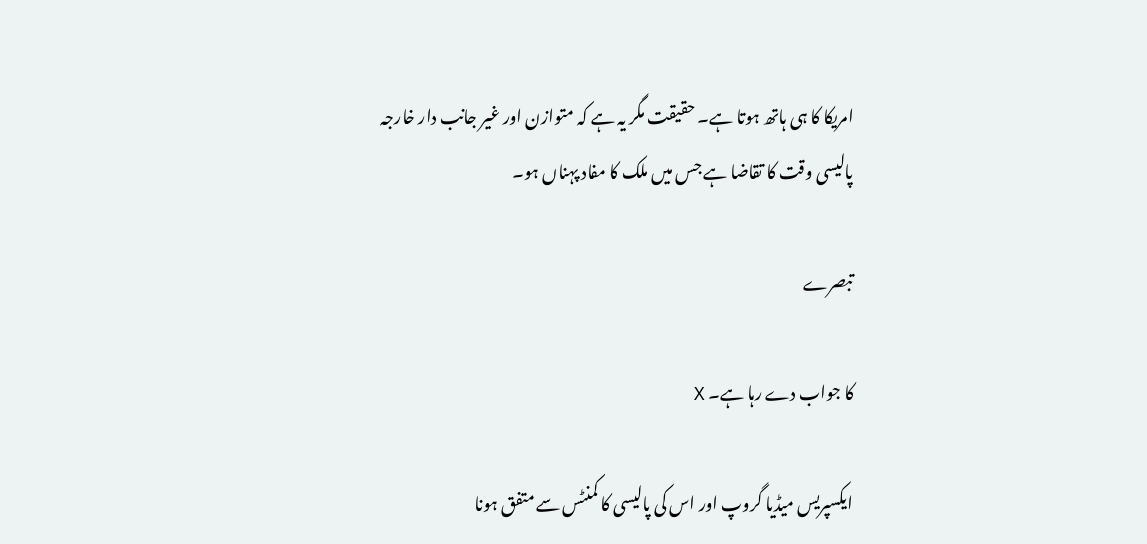امریکا کا ہی ہاتھ ہوتا ہے۔ حقیقت مگر یہ ہے کہ متوازن اور غیر جانب دار خارجہ پالیسی وقت کا تقاضا ہے جس میں ملک کا مفاد پہناں ہو۔

تبصرے

کا جواب دے رہا ہے۔ X

ایکسپریس میڈیا گروپ اور اس کی پالیسی کا کمنٹس سے متفق ہونا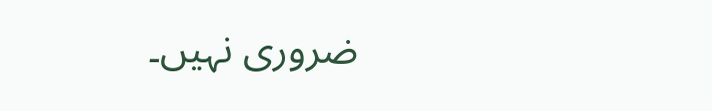ضروری نہیں۔